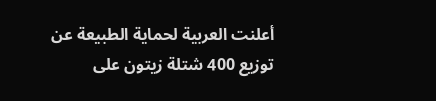أعلنت العربية لحماية الطبيعة عن توزيع 400 شتلة زيتون على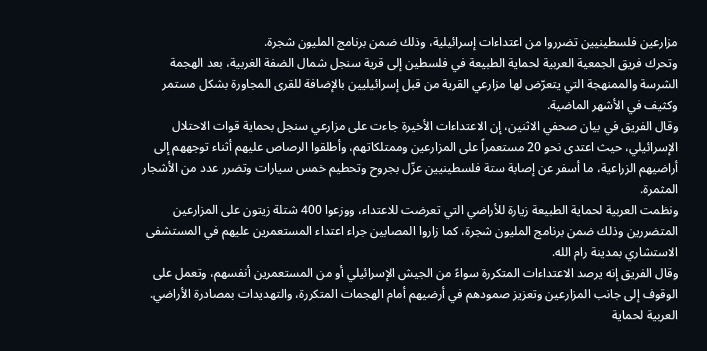مزارعين فلسطينيين تضرروا من اعتداءات إسرائيلية، وذلك ضمن برنامج المليون شجرة.
وتحرك فريق الجمعية العربية لحماية الطبيعة في فلسطين إلى قرية سنجل شمال الضفة الغربية، بعد الهجمة الشرسة والممنهجة التي يتعرّض لها مزارعي القرية من قبل إسرائيليين بالإضافة للقرى المجاورة بشكل مستمر وكثيف في الأشهر الماضية.
وقال الفريق في بيان صحفي الاثنين، إن الاعتداءات الأخيرة جاءت على مزارعي سنجل بحماية قوات الاحتلال الإسرائيلي، حيث اعتدى نحو 20 مستعمراً على المزارعين وممتلكاتهم، وأطلقوا الرصاص عليهم أثناء توجههم إلى أراضيهم الزراعية، ما أسفر عن إصابة ستة فلسطينيين عزّل بجروح وتحطيم خمس سيارات وتضرر عدد من الأشجار المثمرة.
ونظمت العربية لحماية الطبيعة زيارة للأراضي التي تعرضت للاعتداء، ووزعوا 400 شتلة زيتون على المزارعين المتضررين وذلك ضمن برنامج المليون شجرة، كما زاروا المصابين جراء اعتداء المستعمرين عليهم في المستشفى الاستشاري بمدينة رام الله.
وقال الفريق إنه يرصد الاعتداءات المتكررة سواءً من الجيش الإسرائيلي أو من المستعمرين أنفسهم، وتعمل على الوقوف إلى جانب المزارعين وتعزيز صمودهم في أرضيهم أمام الهجمات المتكررة، والتهديدات بمصادرة الأراضي.
العربية لحماية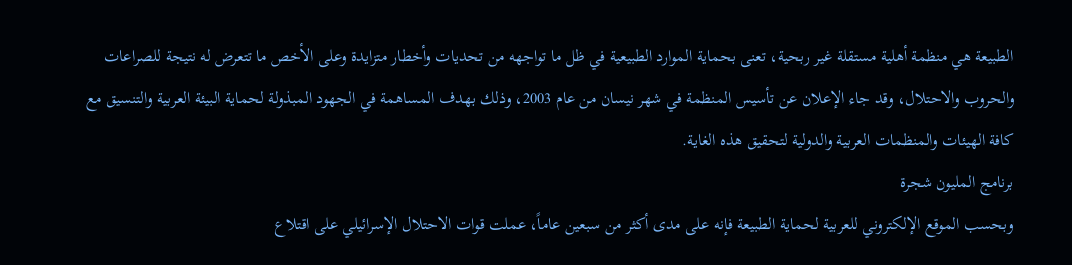الطبيعة هي منظمة أهلية مستقلة غير ربحية، تعنى بحماية الموارد الطبيعية في ظل ما تواجهه من تحديات وأخطار متزايدة وعلى الأخص ما تتعرض له نتيجة للصراعات والحروب والاحتلال، وقد جاء الإعلان عن تأسيس المنظمة في شهر نيسان من عام 2003، وذلك بهدف المساهمة في الجهود المبذولة لحماية البيئة العربية والتنسيق مع كافة الهيئات والمنظمات العربية والدولية لتحقيق هذه الغاية.
برنامج المليون شجرة
وبحسب الموقع الإلكتروني للعربية لحماية الطبيعة فإنه على مدى أكثر من سبعين عاماً، عملت قوات الاحتلال الإسرائيلي على اقتلاع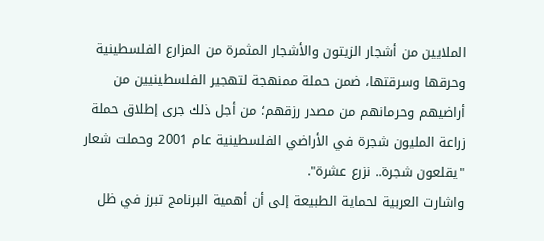الملايين من أشجار الزيتون والأشجار المثمرة من المزارع الفلسطينية وحرقها وسرقتها، ضمن حملة ممنهجة لتهجير الفلسطينيين من أراضيهم وحرمانهم من مصدر رزقهم؛ من أجل ذلك جرى إطلاق حملة زراعة المليون شجرة في الأراضي الفلسطينية عام 2001 وحملت شعار "يقلعون شجرة.. نزرع عشرة".
واشارت العربية لحماية الطبيعة إلى أن أهمية البرنامج تبرز في ظل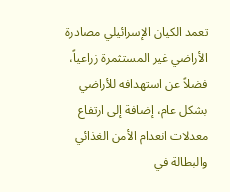تعمد الكيان الإسرائيلي مصادرة الأراضي غير المستثمرة زراعياً، فضلاً عن استهدافه للأراضي بشكل عام، إضافة إلى ارتفاع معدلات انعدام الأمن الغذائي والبطالة في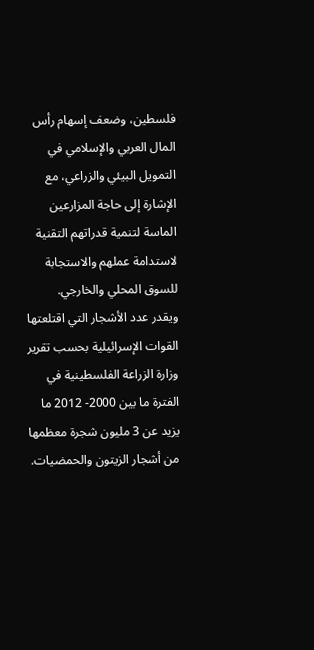فلسطين، وضعف إسهام رأس المال العربي والإسلامي في التمويل البيئي والزراعي، مع الإشارة إلى حاجة المزارعين الماسة لتنمية قدراتهم التقنية لاستدامة عملهم والاستجابة للسوق المحلي والخارجي.
ويقدر عدد الأشجار التي اقتلعتها القوات الإسرائيلية بحسب تقرير وزارة الزراعة الفلسطينية في الفترة ما بين 2000- 2012 ما يزيد عن 3 مليون شجرة معظمها من أشجار الزيتون والحمضيات.